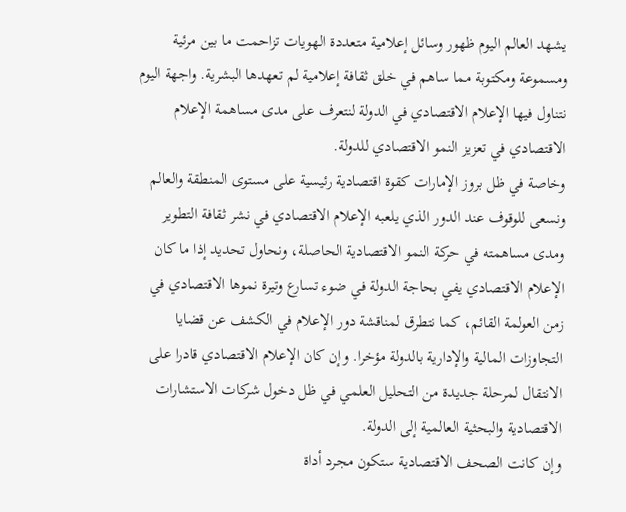يشهد العالم اليوم ظهور وسائل إعلامية متعددة الهويات تزاحمت ما بين مرئية ومسموعة ومكتوبة مما ساهم في خلق ثقافة إعلامية لم تعهدها البشرية. واجهة اليوم نتناول فيها الإعلام الاقتصادي في الدولة لنتعرف على مدى مساهمة الإعلام الاقتصادي في تعزيز النمو الاقتصادي للدولة.
وخاصة في ظل بروز الإمارات كقوة اقتصادية رئيسية على مستوى المنطقة والعالم ونسعى للوقوف عند الدور الذي يلعبه الإعلام الاقتصادي في نشر ثقافة التطوير ومدى مساهمته في حركة النمو الاقتصادية الحاصلة، ونحاول تحديد إذا ما كان الإعلام الاقتصادي يفي بحاجة الدولة في ضوء تسارع وتيرة نموها الاقتصادي في زمن العولمة القائم، كما نتطرق لمناقشة دور الإعلام في الكشف عن قضايا التجاوزات المالية والإدارية بالدولة مؤخرا. وإن كان الإعلام الاقتصادي قادرا على الانتقال لمرحلة جديدة من التحليل العلمي في ظل دخول شركات الاستشارات الاقتصادية والبحثية العالمية إلى الدولة.
وإن كانت الصحف الاقتصادية ستكون مجرد أداة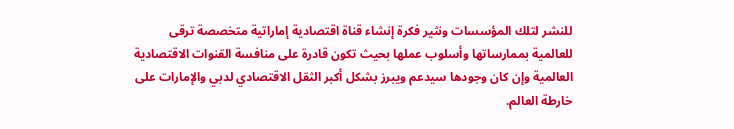للنشر لتلك المؤسسات ونثير فكرة إنشاء قناة اقتصادية إماراتية متخصصة ترقى للعالمية بممارساتها وأسلوب عملها بحيث تكون قادرة على منافسة القنوات الاقتصادية العالمية وإن كان وجودها سيدعم ويبرز بشكل أكبر الثقل الاقتصادي لدبي والإمارات على خارطة العالم.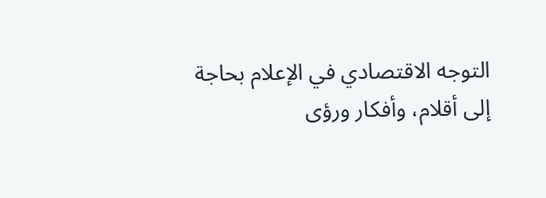التوجه الاقتصادي في الإعلام بحاجة إلى أقلام، وأفكار ورؤى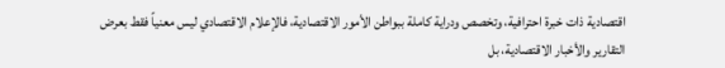اقتصادية ذات خبرة احترافية، وتخصص ودراية كاملة ببواطن الأمور الاقتصادية، فالإعلام الاقتصادي ليس معنياً فقط بعرض التقارير والأخبار الاقتصادية، بل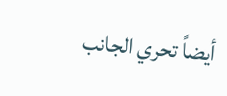أيضاً تحري الجانب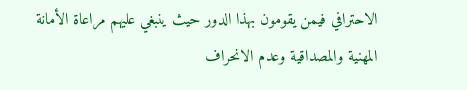الاحترافي فيمن يقومون بهذا الدور حيث ينبغي عليهم مراعاة الأمانة المهنية والمصداقية وعدم الانحراف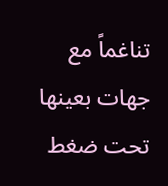تناغماً مع جهات بعينها تحت ضغط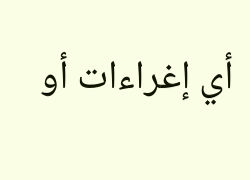أي إغراءات أو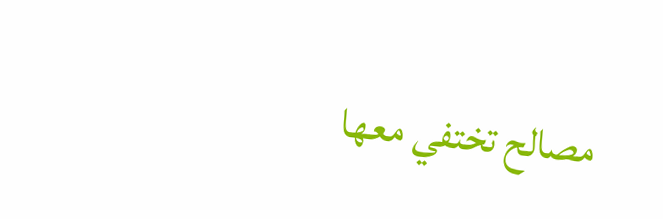مصالح تختفي معها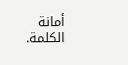أمانة الكلمة.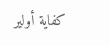كفاية أولير